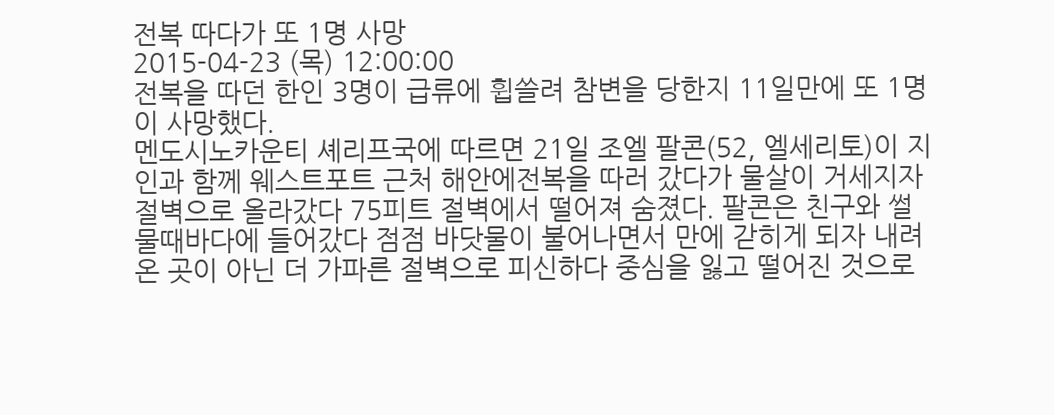전복 따다가 또 1명 사망
2015-04-23 (목) 12:00:00
전복을 따던 한인 3명이 급류에 휩쓸려 참변을 당한지 11일만에 또 1명이 사망했다.
멘도시노카운티 셰리프국에 따르면 21일 조엘 팔콘(52, 엘세리토)이 지인과 함께 웨스트포트 근처 해안에전복을 따러 갔다가 물살이 거세지자 절벽으로 올라갔다 75피트 절벽에서 떨어져 숨졌다. 팔콘은 친구와 썰물때바다에 들어갔다 점점 바닷물이 불어나면서 만에 갇히게 되자 내려온 곳이 아닌 더 가파른 절벽으로 피신하다 중심을 잃고 떨어진 것으로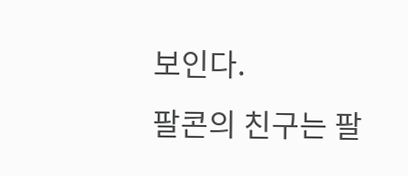보인다.
팔콘의 친구는 팔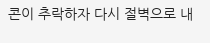콘이 추락하자 다시 절벽으로 내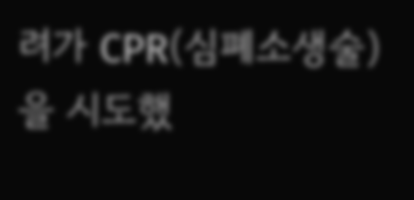려가 CPR(심폐소생술)을 시도했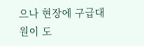으나 현장에 구급대원이 도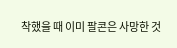착했을 때 이미 팔콘은 사망한 것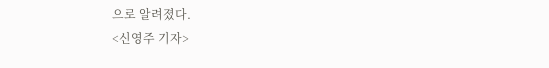으로 알려졌다.
<신영주 기자>